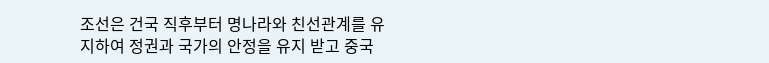조선은 건국 직후부터 명나라와 친선관계를 유지하여 정권과 국가의 안정을 유지 받고 중국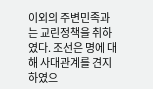이외의 주변민족과는 교린정책을 취하였다. 조선은 명에 대해 사대관계를 견지하였으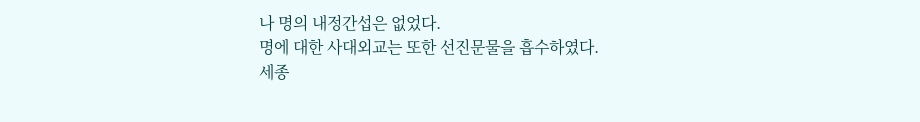나 명의 내정간섭은 없었다.
명에 대한 사대외교는 또한 선진문물을 흡수하였다.
세종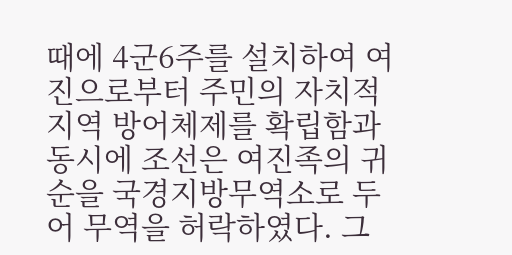때에 4군6주를 설치하여 여진으로부터 주민의 자치적 지역 방어체제를 확립함과 동시에 조선은 여진족의 귀순을 국경지방무역소로 두어 무역을 허락하였다. 그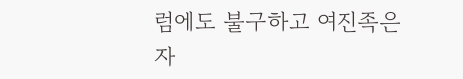럼에도 불구하고 여진족은 자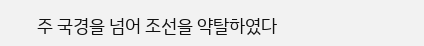주 국경을 넘어 조선을 약탈하였다